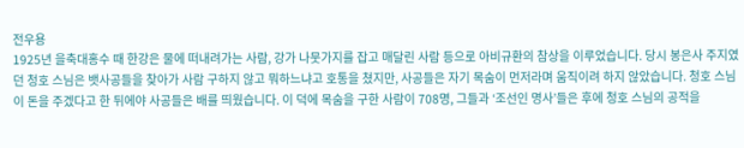전우용
1925년 을축대홍수 때 한강은 물에 떠내려가는 사람, 강가 나뭇가지를 잡고 매달린 사람 등으로 아비규환의 참상을 이루었습니다. 당시 봉은사 주지였던 청호 스님은 뱃사공들을 찾아가 사람 구하지 않고 뭐하느냐고 호통을 쳤지만, 사공들은 자기 목숨이 먼저라며 움직이려 하지 않았습니다. 청호 스님이 돈을 주겠다고 한 뒤에야 사공들은 배를 띄웠습니다. 이 덕에 목숨을 구한 사람이 708명, 그들과 ‘조선인 명사’들은 후에 청호 스님의 공적을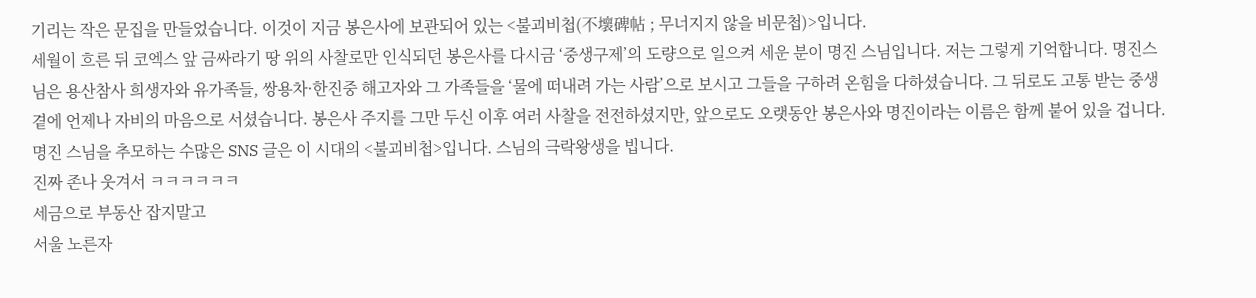기리는 작은 문집을 만들었습니다. 이것이 지금 봉은사에 보관되어 있는 <불괴비첩(不壞碑帖 ; 무너지지 않을 비문첩)>입니다.
세월이 흐른 뒤 코엑스 앞 금싸라기 땅 위의 사찰로만 인식되던 봉은사를 다시금 ‘중생구제’의 도량으로 일으켜 세운 분이 명진 스님입니다. 저는 그렇게 기억합니다. 명진스님은 용산참사 희생자와 유가족들, 쌍용차·한진중 해고자와 그 가족들을 ‘물에 떠내려 가는 사람’으로 보시고 그들을 구하려 온힘을 다하셨습니다. 그 뒤로도 고통 받는 중생 곁에 언제나 자비의 마음으로 서셨습니다. 봉은사 주지를 그만 두신 이후 여러 사찰을 전전하셨지만, 앞으로도 오랫동안 봉은사와 명진이라는 이름은 함께 붙어 있을 겁니다. 명진 스님을 추모하는 수많은 SNS 글은 이 시대의 <불괴비첩>입니다. 스님의 극락왕생을 빕니다.
진짜 존나 웃겨서 ㅋㅋㅋㅋㅋㅋ
세금으로 부동산 잡지말고
서울 노른자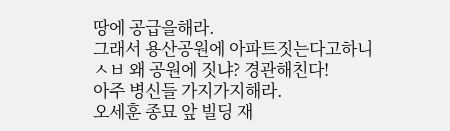땅에 공급을해라.
그래서 용산공원에 아파트짓는다고하니
ㅅㅂ 왜 공원에 짓냐? 경관해친다!
아주 병신들 가지가지해라.
오세훈 종묘 앞 빌딩 재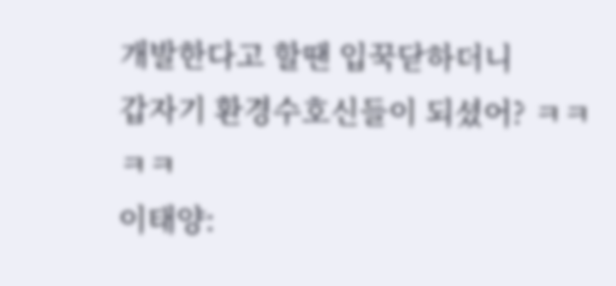개발한다고 할땐 입꾹닫하더니
갑자기 환경수호신들이 되셨어? ㅋㅋㅋㅋ
이태양: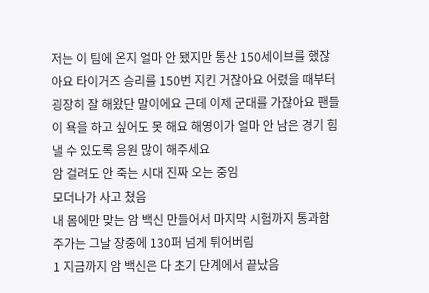저는 이 팀에 온지 얼마 안 됐지만 통산 150세이브를 했잖아요 타이거즈 승리를 150번 지킨 거잖아요 어렸을 때부터 굉장히 잘 해왔단 말이에요 근데 이제 군대를 가잖아요 팬들이 욕을 하고 싶어도 못 해요 해영이가 얼마 안 남은 경기 힘낼 수 있도록 응원 많이 해주세요
암 걸려도 안 죽는 시대 진짜 오는 중임
모더나가 사고 쳤음
내 몸에만 맞는 암 백신 만들어서 마지막 시험까지 통과함
주가는 그날 장중에 130퍼 넘게 튀어버림
1 지금까지 암 백신은 다 초기 단계에서 끝났음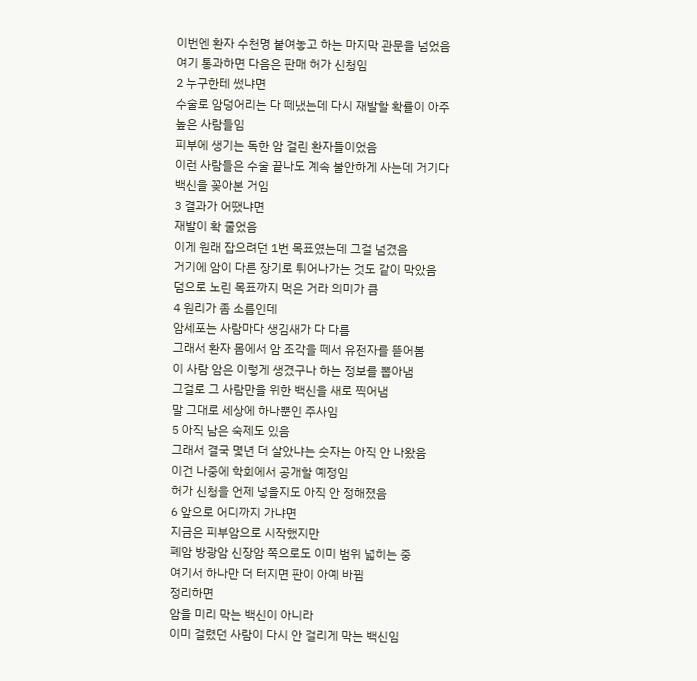이번엔 환자 수천명 붙여놓고 하는 마지막 관문을 넘었음
여기 통과하면 다음은 판매 허가 신청임
2 누구한테 썼냐면
수술로 암덩어리는 다 떼냈는데 다시 재발할 확률이 아주 높은 사람들임
피부에 생기는 독한 암 걸린 환자들이었음
이런 사람들은 수술 끝나도 계속 불안하게 사는데 거기다 백신을 꽂아본 거임
3 결과가 어땠냐면
재발이 확 줄었음
이게 원래 잡으려던 1번 목표였는데 그걸 넘겼음
거기에 암이 다른 장기로 튀어나가는 것도 같이 막았음
덤으로 노린 목표까지 먹은 거라 의미가 큼
4 원리가 좀 소름인데
암세포는 사람마다 생김새가 다 다름
그래서 환자 몸에서 암 조각을 떼서 유전자를 뜯어봄
이 사람 암은 이렇게 생겼구나 하는 정보를 뽑아냄
그걸로 그 사람만을 위한 백신을 새로 찍어냄
말 그대로 세상에 하나뿐인 주사임
5 아직 남은 숙제도 있음
그래서 결국 몇년 더 살았냐는 숫자는 아직 안 나왔음
이건 나중에 학회에서 공개할 예정임
허가 신청을 언제 넣을지도 아직 안 정해졌음
6 앞으로 어디까지 가냐면
지금은 피부암으로 시작했지만
폐암 방광암 신장암 쪽으로도 이미 범위 넓히는 중
여기서 하나만 더 터지면 판이 아예 바뀜
정리하면
암을 미리 막는 백신이 아니라
이미 걸렸던 사람이 다시 안 걸리게 막는 백신임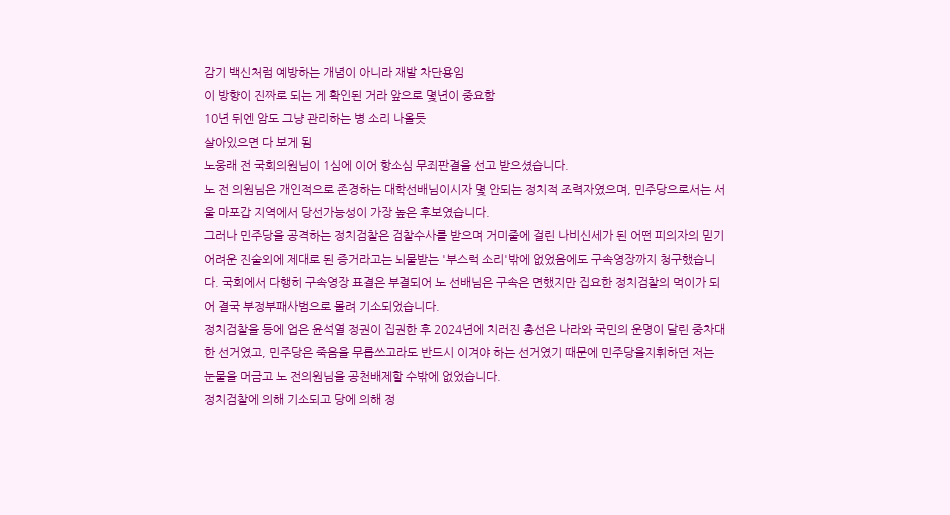감기 백신처럼 예방하는 개념이 아니라 재발 차단용임
이 방향이 진짜로 되는 게 확인된 거라 앞으로 몇년이 중요함
10년 뒤엔 암도 그냥 관리하는 병 소리 나올듯
살아있으면 다 보게 됨
노웅래 전 국회의원님이 1심에 이어 항소심 무죄판결을 선고 받으셨습니다.
노 전 의원님은 개인적으로 존경하는 대학선배님이시자 몇 안되는 정치적 조력자였으며, 민주당으로서는 서울 마포갑 지역에서 당선가능성이 가장 높은 후보였습니다.
그러나 민주당을 공격하는 정치검찰은 검찰수사를 받으며 거미줄에 걸린 나비신세가 된 어떤 피의자의 믿기 어려운 진술외에 제대로 된 증거라고는 뇌물받는 '부스럭 소리'밖에 없었음에도 구속영장까지 청구했습니다. 국회에서 다행히 구속영장 표결은 부결되어 노 선배님은 구속은 면했지만 집요한 정치검찰의 먹이가 되어 결국 부정부패사범으로 몰려 기소되었습니다.
정치검찰을 등에 업은 윤석열 정권이 집권한 후 2024년에 치러진 총선은 나라와 국민의 운명이 달린 중차대한 선거였고, 민주당은 죽음을 무릅쓰고라도 반드시 이겨야 하는 선거였기 때문에 민주당을지휘하던 저는 눈물을 머금고 노 전의원님을 공천배제할 수밖에 없었습니다.
정치검찰에 의해 기소되고 당에 의해 정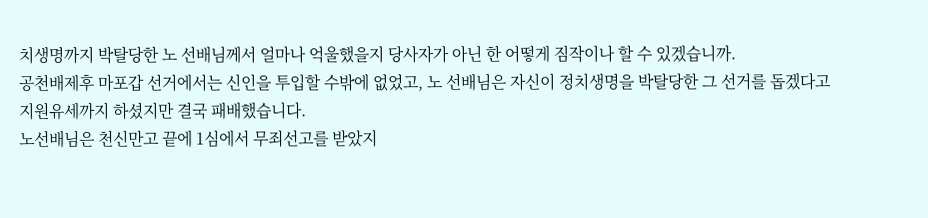치생명까지 박탈당한 노 선배님께서 얼마나 억울했을지 당사자가 아닌 한 어떻게 짐작이나 할 수 있겠습니까.
공천배제후 마포갑 선거에서는 신인을 투입할 수밖에 없었고, 노 선배님은 자신이 정치생명을 박탈당한 그 선거를 돕겠다고 지원유세까지 하셨지만 결국 패배했습니다.
노선배님은 천신만고 끝에 1심에서 무죄선고를 받았지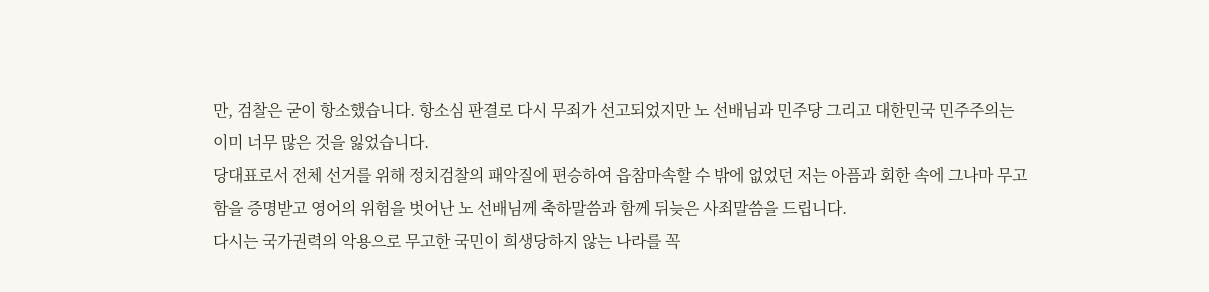만, 검찰은 굳이 항소했습니다. 항소심 판결로 다시 무죄가 선고되었지만 노 선배님과 민주당 그리고 대한민국 민주주의는 이미 너무 많은 것을 잃었습니다.
당대표로서 전체 선거를 위해 정치검찰의 패악질에 편승하여 읍참마속할 수 밖에 없었던 저는 아픔과 회한 속에 그나마 무고함을 증명받고 영어의 위험을 벗어난 노 선배님께 축하말씀과 함께 뒤늦은 사죄말씀을 드립니다.
다시는 국가권력의 악용으로 무고한 국민이 희생당하지 않는 나라를 꼭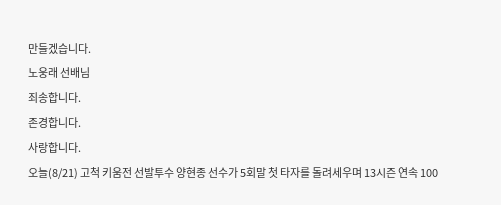만들겠습니다.
노웅래 선배님
죄송합니다.
존경합니다.
사랑합니다.
오늘(8/21) 고척 키움전 선발투수 양현종 선수가 5회말 첫 타자를 돌려세우며 13시즌 연속 100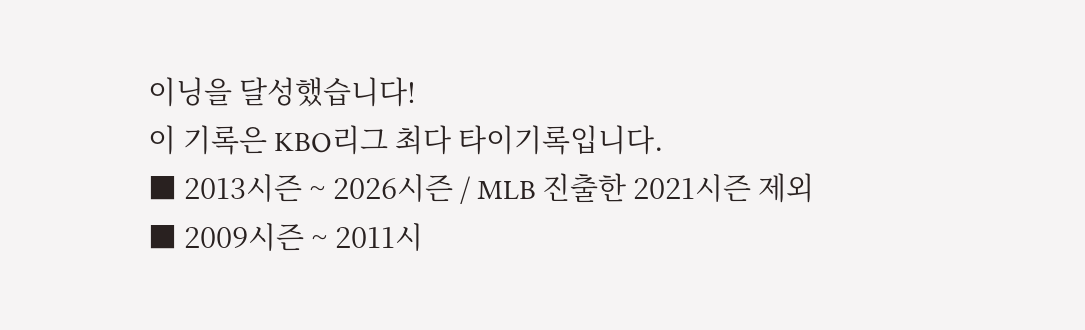이닝을 달성했습니다!
이 기록은 KBO리그 최다 타이기록입니다.
■ 2013시즌 ~ 2026시즌 / MLB 진출한 2021시즌 제외
■ 2009시즌 ~ 2011시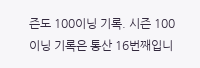즌도 100이닝 기록. 시즌 100이닝 기록은 통산 16번째입니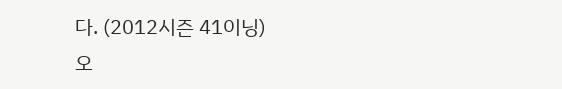다. (2012시즌 41이닝)
오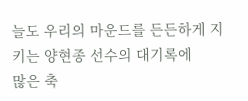늘도 우리의 마운드를 든든하게 지키는 양현종 선수의 대기록에
많은 축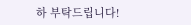하 부탁드립니다!